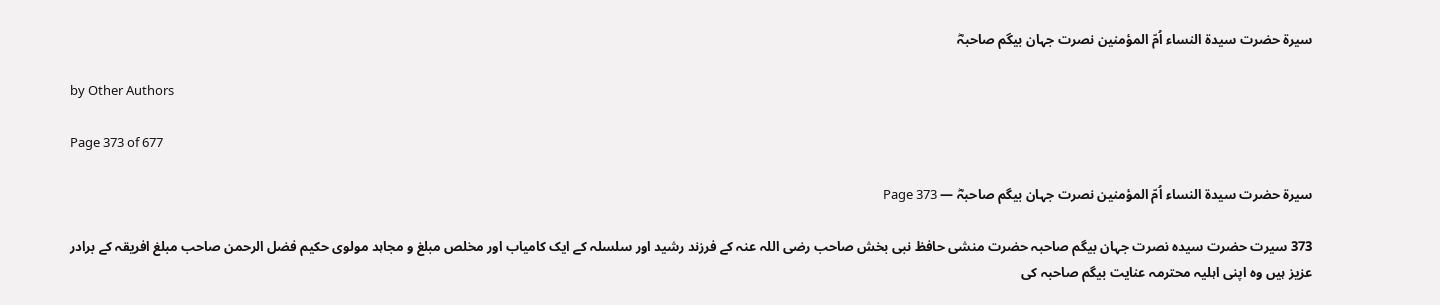سیرۃ حضرت سیدۃ النساء اُمّ المؤمنین نصرت جہان بیگم صاحبہؓ

by Other Authors

Page 373 of 677

سیرۃ حضرت سیدۃ النساء اُمّ المؤمنین نصرت جہان بیگم صاحبہؓ — Page 373

373 سیرت حضرت سیدہ نصرت جہان بیگم صاحبہ حضرت منشی حافظ نبی بخش صاحب رضی اللہ عنہ کے فرزند رشید اور سلسلہ کے ایک کامیاب اور مخلص مبلغ و مجاہد مولوی حکیم فضل الرحمن صاحب مبلغ افریقہ کے برادر عزیز ہیں وہ اپنی اہلیہ محترمہ عنایت بیگم صاحبہ کی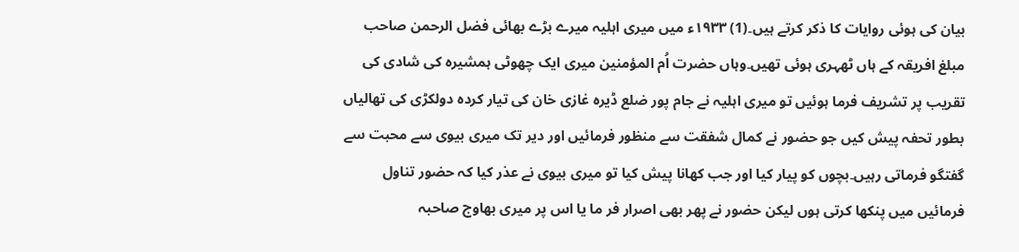بیان کی ہوئی روایات کا ذکر کرتے ہیں۔(1) ۱۹۳۳ء میں میری اہلیہ میرے بڑے بھائی فضل الرحمن صاحب مبلغ افریقہ کے ہاں ٹھہری ہوئی تھیں۔وہاں حضرت اُم المؤمنین میری ایک چھوٹی ہمشیرہ کی شادی کی تقریب پر تشریف فرما ہوئیں تو میری اہلیہ نے جام پور ضلع ڈیرہ غازی خان کی تیار کردہ دولکڑی کی تھالیاں بطور تحفہ پیش کیں جو حضور نے کمال شفقت سے منظور فرمائیں اور دیر تک میری بیوی سے محبت سے گفتگو فرماتی رہیں۔بچوں کو پیار کیا اور جب کھانا پیش کیا تو میری بیوی نے عذر کیا کہ حضور تناول فرمائیں میں پنکھا کرتی ہوں لیکن حضور نے پھر بھی اصرار فر ما یا اس پر میری بھاوج صاحبہ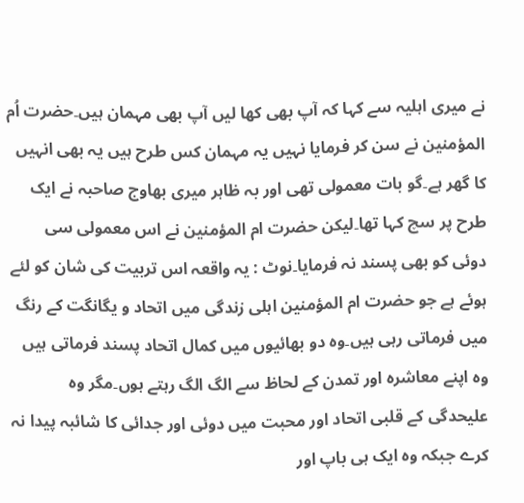نے میری اہلیہ سے کہا کہ آپ بھی کھا لیں آپ بھی مہمان ہیں۔حضرت اُم المؤمنین نے سن کر فرمایا نہیں یہ مہمان کس طرح ہیں یہ بھی انہیں کا گھر ہے۔گو بات معمولی تھی اور بہ ظاہر میری بھاوج صاحبہ نے ایک طرح پر سچ کہا تھا۔لیکن حضرت ام المؤمنین نے اس معمولی سی دوئی کو بھی پسند نہ فرمایا۔نوٹ : یہ واقعہ اس تربیت کی شان کو لئے ہوئے ہے جو حضرت ام المؤمنین اہلی زندگی میں اتحاد و یگانگت کے رنگ میں فرماتی رہی ہیں۔وہ دو بھائیوں میں کمال اتحاد پسند فرماتی ہیں وہ اپنے معاشرہ اور تمدن کے لحاظ سے الگ الگ رہتے ہوں۔مگر وہ علیحدگی کے قلبی اتحاد اور محبت میں دوئی اور جدائی کا شائبہ پیدا نہ کرے جبکہ وہ ایک ہی باپ اور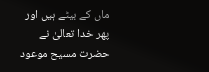ماں کے بیٹے ہیں اور پھر خدا تعالیٰ نے حضرت مسیح موعود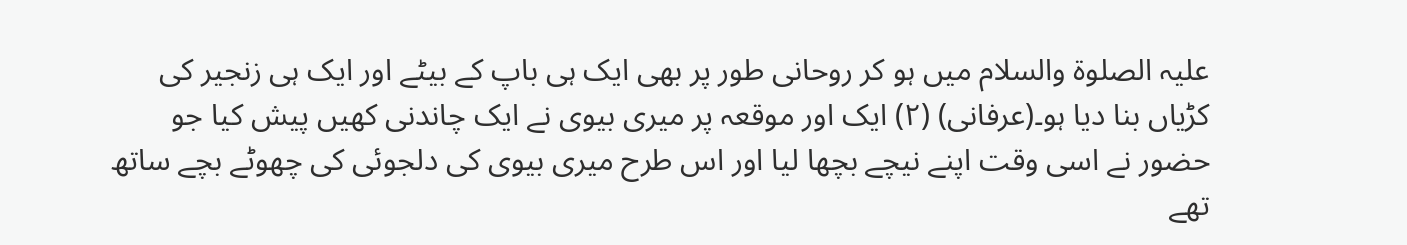علیہ الصلوۃ والسلام میں ہو کر روحانی طور پر بھی ایک ہی باپ کے بیٹے اور ایک ہی زنجیر کی کڑیاں بنا دیا ہو۔(عرفانی) (٢) ایک اور موقعہ پر میری بیوی نے ایک چاندنی کھیں پیش کیا جو حضور نے اسی وقت اپنے نیچے بچھا لیا اور اس طرح میری بیوی کی دلجوئی کی چھوٹے بچے ساتھ تھے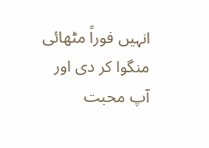انہیں فوراً مٹھائی منگوا کر دی اور آپ محبت